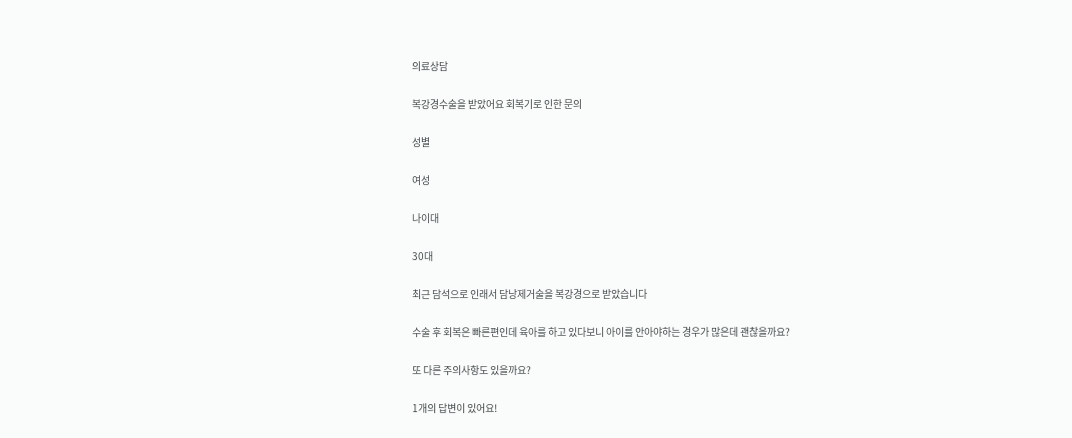의료상담

복강경수술을 받았어요 회복기로 인한 문의

성별

여성

나이대

30대

최근 담석으로 인래서 담낭제거술을 복강경으로 받았습니다

수술 후 회복은 빠른편인데 육아를 하고 있다보니 아이를 안아야하는 경우가 많은데 괜찮을까요?

또 다른 주의사항도 있을까요?

1개의 답변이 있어요!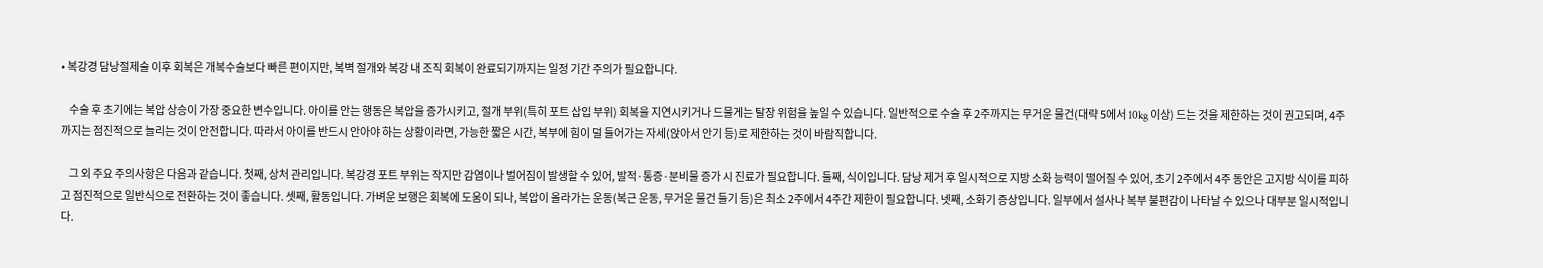• 복강경 담낭절제술 이후 회복은 개복수술보다 빠른 편이지만, 복벽 절개와 복강 내 조직 회복이 완료되기까지는 일정 기간 주의가 필요합니다.

    수술 후 초기에는 복압 상승이 가장 중요한 변수입니다. 아이를 안는 행동은 복압을 증가시키고, 절개 부위(특히 포트 삽입 부위) 회복을 지연시키거나 드물게는 탈장 위험을 높일 수 있습니다. 일반적으로 수술 후 2주까지는 무거운 물건(대략 5에서 10kg 이상) 드는 것을 제한하는 것이 권고되며, 4주까지는 점진적으로 늘리는 것이 안전합니다. 따라서 아이를 반드시 안아야 하는 상황이라면, 가능한 짧은 시간, 복부에 힘이 덜 들어가는 자세(앉아서 안기 등)로 제한하는 것이 바람직합니다.

    그 외 주요 주의사항은 다음과 같습니다. 첫째, 상처 관리입니다. 복강경 포트 부위는 작지만 감염이나 벌어짐이 발생할 수 있어, 발적·통증·분비물 증가 시 진료가 필요합니다. 둘째, 식이입니다. 담낭 제거 후 일시적으로 지방 소화 능력이 떨어질 수 있어, 초기 2주에서 4주 동안은 고지방 식이를 피하고 점진적으로 일반식으로 전환하는 것이 좋습니다. 셋째, 활동입니다. 가벼운 보행은 회복에 도움이 되나, 복압이 올라가는 운동(복근 운동, 무거운 물건 들기 등)은 최소 2주에서 4주간 제한이 필요합니다. 넷째, 소화기 증상입니다. 일부에서 설사나 복부 불편감이 나타날 수 있으나 대부분 일시적입니다.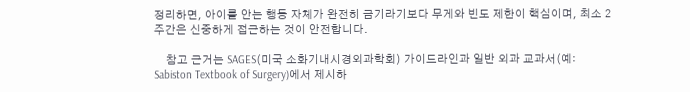정리하면, 아이를 안는 행동 자체가 완전히 금기라기보다 무게와 빈도 제한이 핵심이며, 최소 2주간은 신중하게 접근하는 것이 안전합니다.

    참고 근거는 SAGES(미국 소화기내시경외과학회) 가이드라인과 일반 외과 교과서(예: Sabiston Textbook of Surgery)에서 제시하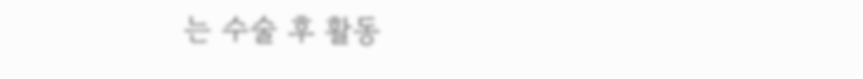는 수술 후 활동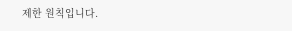제한 원칙입니다.